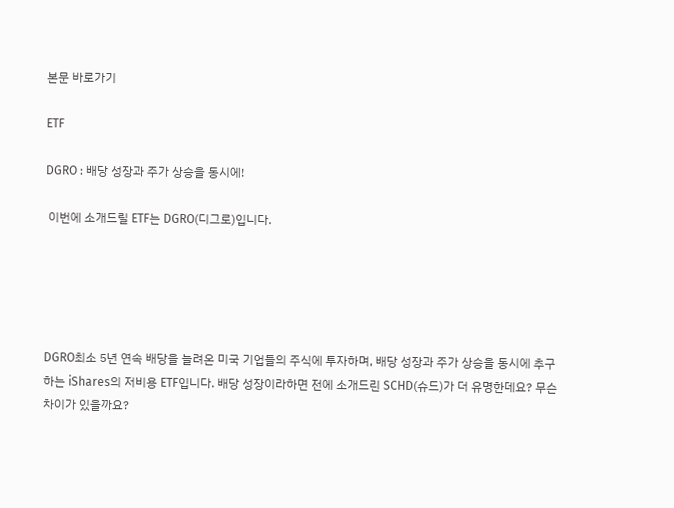본문 바로가기

ETF

DGRO : 배당 성장과 주가 상승을 동시에!

 이번에 소개드릴 ETF는 DGRO(디그로)입니다.





DGRO최소 5년 연속 배당을 늘려온 미국 기업들의 주식에 투자하며, 배당 성장과 주가 상승을 동시에 추구하는 iShares의 저비용 ETF입니다. 배당 성장이라하면 전에 소개드린 SCHD(슈드)가 더 유명한데요? 무슨 차이가 있을까요?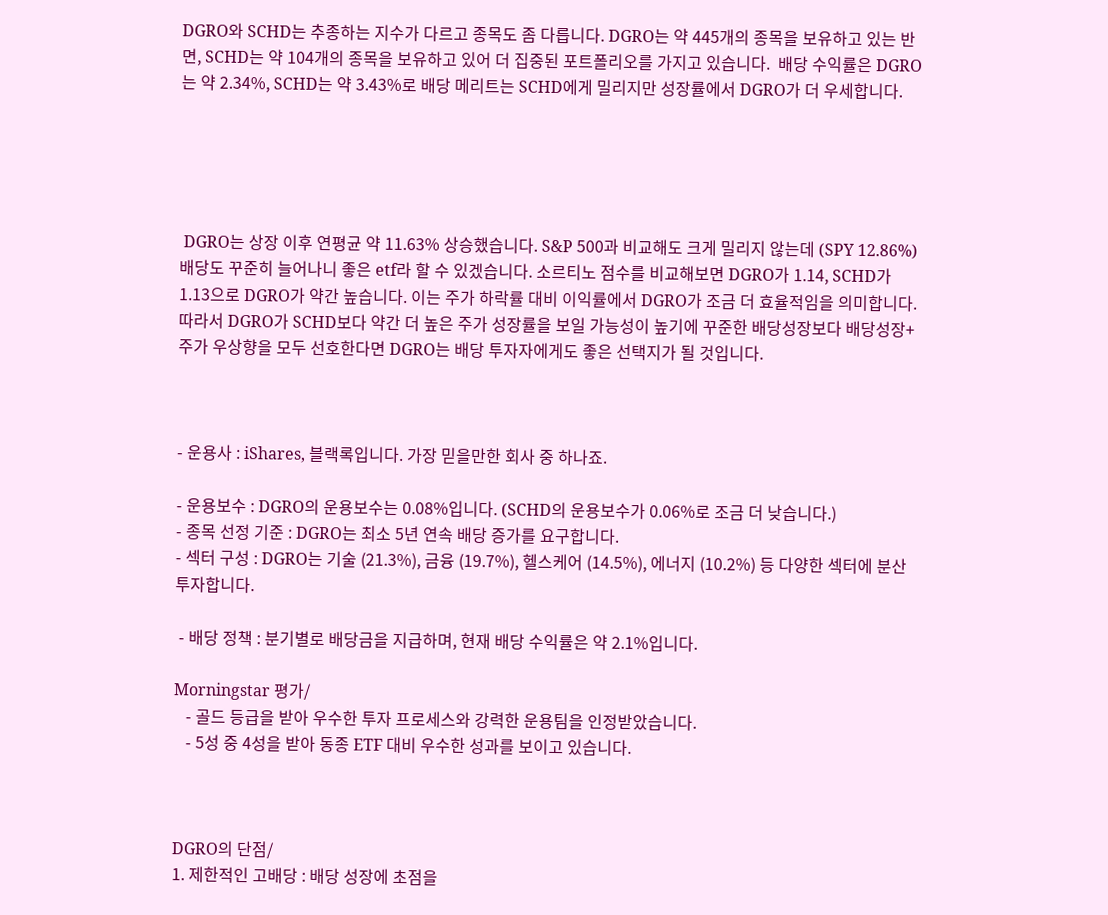DGRO와 SCHD는 추종하는 지수가 다르고 종목도 좀 다릅니다. DGRO는 약 445개의 종목을 보유하고 있는 반면, SCHD는 약 104개의 종목을 보유하고 있어 더 집중된 포트폴리오를 가지고 있습니다.  배당 수익률은 DGRO는 약 2.34%, SCHD는 약 3.43%로 배당 메리트는 SCHD에게 밀리지만 성장률에서 DGRO가 더 우세합니다.





 DGRO는 상장 이후 연평균 약 11.63% 상승했습니다. S&P 500과 비교해도 크게 밀리지 않는데 (SPY 12.86%) 배당도 꾸준히 늘어나니 좋은 etf라 할 수 있겠습니다. 소르티노 점수를 비교해보면 DGRO가 1.14, SCHD가 1.13으로 DGRO가 약간 높습니다. 이는 주가 하락률 대비 이익률에서 DGRO가 조금 더 효율적임을 의미합니다. 따라서 DGRO가 SCHD보다 약간 더 높은 주가 성장률을 보일 가능성이 높기에 꾸준한 배당성장보다 배당성장+주가 우상향을 모두 선호한다면 DGRO는 배당 투자자에게도 좋은 선택지가 될 것입니다.



- 운용사 : iShares, 블랙록입니다. 가장 믿을만한 회사 중 하나죠.

- 운용보수 : DGRO의 운용보수는 0.08%입니다. (SCHD의 운용보수가 0.06%로 조금 더 낮습니다.)
- 종목 선정 기준 : DGRO는 최소 5년 연속 배당 증가를 요구합니다.
- 섹터 구성 : DGRO는 기술 (21.3%), 금융 (19.7%), 헬스케어 (14.5%), 에너지 (10.2%) 등 다양한 섹터에 분산 투자합니다.

 - 배당 정책 : 분기별로 배당금을 지급하며, 현재 배당 수익률은 약 2.1%입니다.

Morningstar 평가/
   - 골드 등급을 받아 우수한 투자 프로세스와 강력한 운용팀을 인정받았습니다.
   - 5성 중 4성을 받아 동종 ETF 대비 우수한 성과를 보이고 있습니다.



DGRO의 단점/
1. 제한적인 고배당 : 배당 성장에 초점을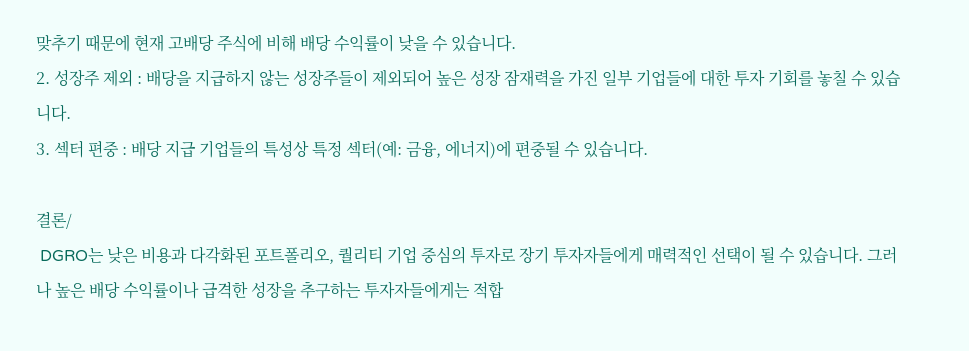맞추기 때문에 현재 고배당 주식에 비해 배당 수익률이 낮을 수 있습니다.
2. 성장주 제외 : 배당을 지급하지 않는 성장주들이 제외되어 높은 성장 잠재력을 가진 일부 기업들에 대한 투자 기회를 놓칠 수 있습니다.
3. 섹터 편중 : 배당 지급 기업들의 특성상 특정 섹터(예: 금융, 에너지)에 편중될 수 있습니다.

결론/
 DGRO는 낮은 비용과 다각화된 포트폴리오, 퀄리티 기업 중심의 투자로 장기 투자자들에게 매력적인 선택이 될 수 있습니다. 그러나 높은 배당 수익률이나 급격한 성장을 추구하는 투자자들에게는 적합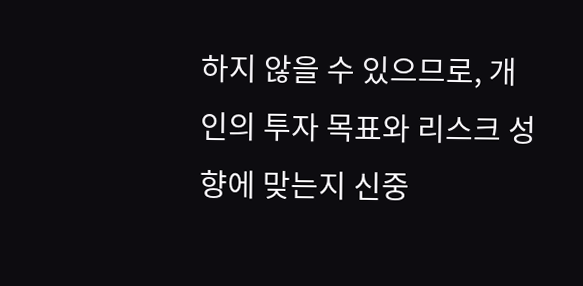하지 않을 수 있으므로, 개인의 투자 목표와 리스크 성향에 맞는지 신중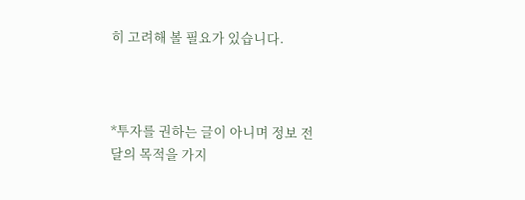히 고려해 볼 필요가 있습니다.



*투자를 권하는 글이 아니며 정보 전달의 목적을 가지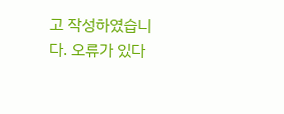고 작성하였습니다. 오류가 있다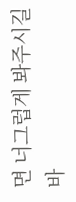면 너그럽게 봐주시길 바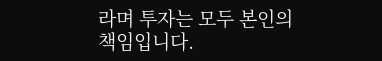라며 투자는 모두 본인의 책임입니다.